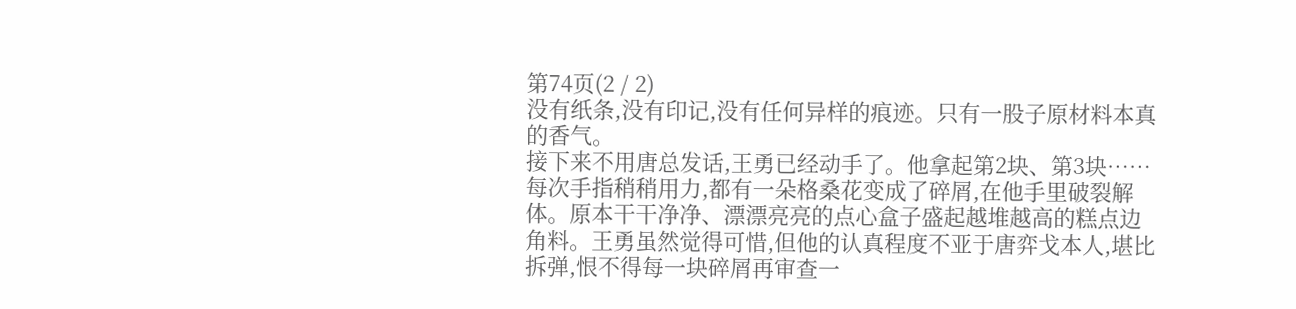第74页(2 / 2)
没有纸条,没有印记,没有任何异样的痕迹。只有一股子原材料本真的香气。
接下来不用唐总发话,王勇已经动手了。他拿起第2块、第3块……每次手指稍稍用力,都有一朵格桑花变成了碎屑,在他手里破裂解体。原本干干净净、漂漂亮亮的点心盒子盛起越堆越高的糕点边角料。王勇虽然觉得可惜,但他的认真程度不亚于唐弈戈本人,堪比拆弹,恨不得每一块碎屑再审查一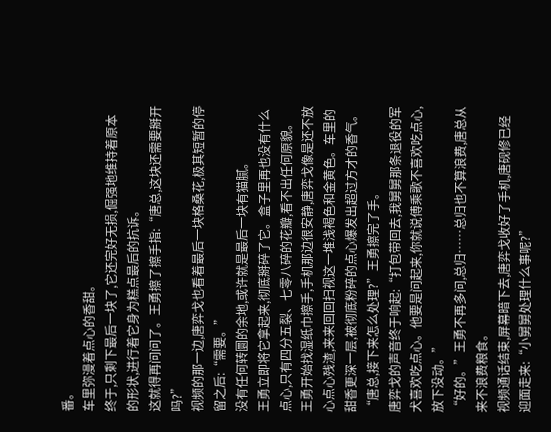番。
车里弥漫着点心的香甜。
终于,只剩下最后一块了,它还完好无损,倔强地维持着原本的形状,进行着它身为糕点最后的抗诉。
这就得再问问了。王勇擦了擦手指:“唐总,这块还需要掰开吗?”
视频的那一边,唐弈戈也看着最后一块格桑花,极其短暂的停留之后:“需要。”
没有任何转圜的余地,或许就是最后一块有猫腻。
王勇立即将它拿起来,彻底掰碎了它。盒子里再也没有什么点心,只有四分五裂、七零八碎的花瓣,看不出任何原貌。
王勇开始找湿纸巾擦手,手机那边很安静,唐弈戈像是还不放心点心残渣,来来回回扫视这一堆浅褐色和金黄色。车里的甜香更深一层,被彻底粉碎的点心爆发出超过方才的香气。
“唐总,接下来怎么处理?”王勇擦完了手。
唐弈戈的声音终于响起:“打包带回去,我舅舅那条退役的军犬喜欢吃点心。他要是问起来,你就说傅乘歌不喜欢吃点心,放下没动。”
“好的。”王勇不再多问,总归……总归也不算浪费,唐总从来不浪费粮食。
视频通话结束,屏幕暗下去,唐弈戈收好了手机,唐砚修已经迎面走来:“小舅舅处理什么事呢?”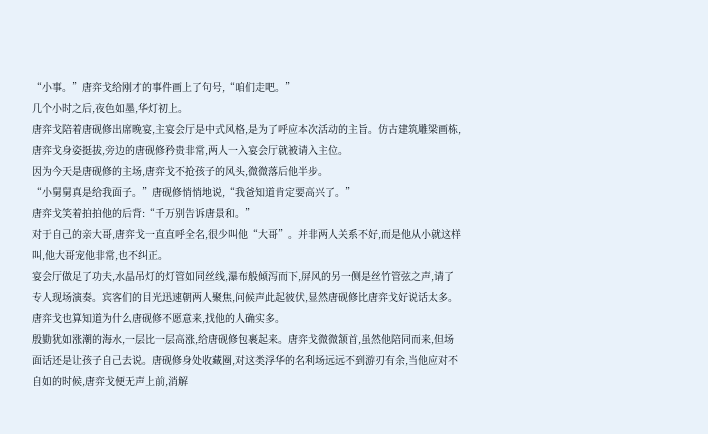“小事。”唐弈戈给刚才的事件画上了句号,“咱们走吧。”
几个小时之后,夜色如墨,华灯初上。
唐弈戈陪着唐砚修出席晚宴,主宴会厅是中式风格,是为了呼应本次活动的主旨。仿古建筑雕梁画栋,唐弈戈身姿挺拔,旁边的唐砚修矜贵非常,两人一入宴会厅就被请入主位。
因为今天是唐砚修的主场,唐弈戈不抢孩子的风头,微微落后他半步。
“小舅舅真是给我面子。”唐砚修悄悄地说,“我爸知道肯定要高兴了。”
唐弈戈笑着拍拍他的后背:“千万别告诉唐景和。”
对于自己的亲大哥,唐弈戈一直直呼全名,很少叫他“大哥”。并非两人关系不好,而是他从小就这样叫,他大哥宠他非常,也不纠正。
宴会厅做足了功夫,水晶吊灯的灯管如同丝线,瀑布般倾泻而下,屏风的另一侧是丝竹管弦之声,请了专人现场演奏。宾客们的目光迅速朝两人聚焦,问候声此起彼伏,显然唐砚修比唐弈戈好说话太多。
唐弈戈也算知道为什么唐砚修不愿意来,找他的人确实多。
殷勤犹如涨潮的海水,一层比一层高涨,给唐砚修包裹起来。唐弈戈微微颔首,虽然他陪同而来,但场面话还是让孩子自己去说。唐砚修身处收藏圈,对这类浮华的名利场远远不到游刃有余,当他应对不自如的时候,唐弈戈便无声上前,消解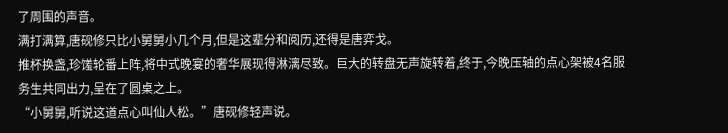了周围的声音。
满打满算,唐砚修只比小舅舅小几个月,但是这辈分和阅历,还得是唐弈戈。
推杯换盏,珍馐轮番上阵,将中式晚宴的奢华展现得淋漓尽致。巨大的转盘无声旋转着,终于,今晚压轴的点心架被4名服务生共同出力,呈在了圆桌之上。
“小舅舅,听说这道点心叫仙人松。”唐砚修轻声说。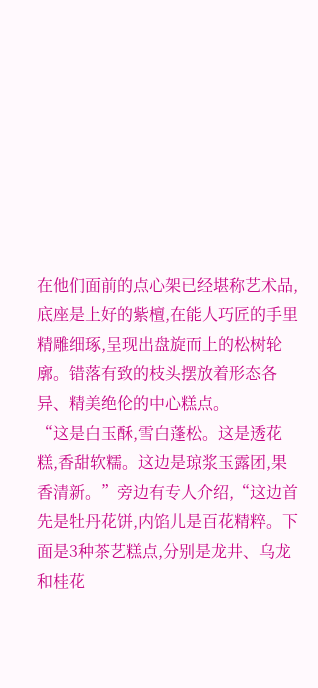在他们面前的点心架已经堪称艺术品,底座是上好的紫檀,在能人巧匠的手里精雕细琢,呈现出盘旋而上的松树轮廓。错落有致的枝头摆放着形态各异、精美绝伦的中心糕点。
“这是白玉酥,雪白蓬松。这是透花糕,香甜软糯。这边是琼浆玉露团,果香清新。”旁边有专人介绍,“这边首先是牡丹花饼,内馅儿是百花精粹。下面是3种茶艺糕点,分别是龙井、乌龙和桂花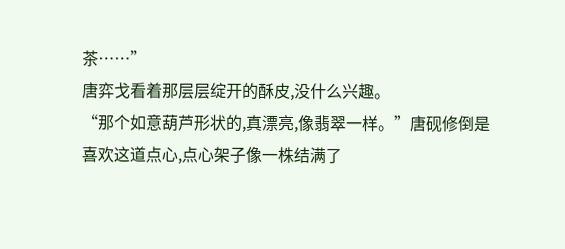茶……”
唐弈戈看着那层层绽开的酥皮,没什么兴趣。
“那个如意葫芦形状的,真漂亮,像翡翠一样。”唐砚修倒是喜欢这道点心,点心架子像一株结满了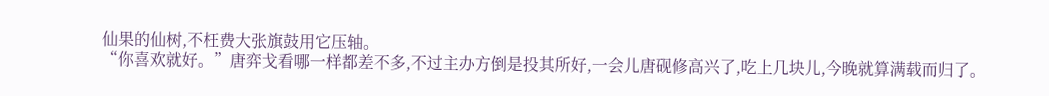仙果的仙树,不枉费大张旗鼓用它压轴。
“你喜欢就好。”唐弈戈看哪一样都差不多,不过主办方倒是投其所好,一会儿唐砚修高兴了,吃上几块儿,今晚就算满载而归了。